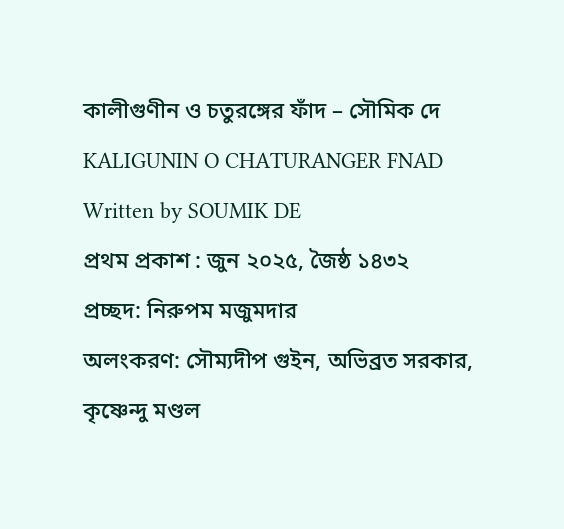কালীগুণীন ও চতুরঙ্গের ফাঁদ – সৌমিক দে
KALIGUNIN O CHATURANGER FNAD
Written by SOUMIK DE
প্রথম প্রকাশ : জুন ২০২৫, জৈষ্ঠ ১৪৩২
প্রচ্ছদ: নিরুপম মজুমদার
অলংকরণ: সৌম্যদীপ গুইন, অভিব্রত সরকার, কৃষ্ণেন্দু মণ্ডল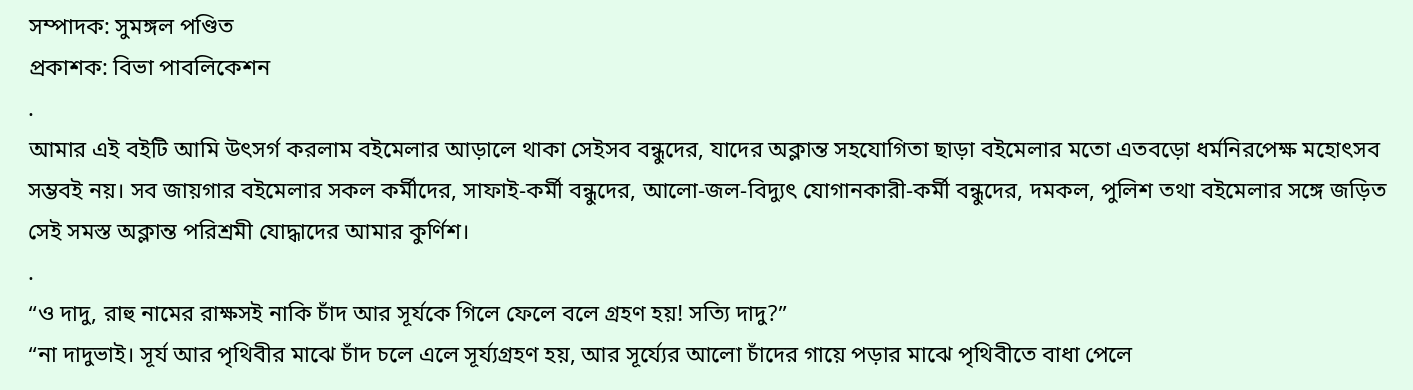সম্পাদক: সুমঙ্গল পণ্ডিত
প্রকাশক: বিভা পাবলিকেশন
.
আমার এই বইটি আমি উৎসর্গ করলাম বইমেলার আড়ালে থাকা সেইসব বন্ধুদের, যাদের অক্লান্ত সহযোগিতা ছাড়া বইমেলার মতো এতবড়ো ধর্মনিরপেক্ষ মহোৎসব সম্ভবই নয়। সব জায়গার বইমেলার সকল কর্মীদের, সাফাই-কর্মী বন্ধুদের, আলো-জল-বিদ্যুৎ যোগানকারী-কর্মী বন্ধুদের, দমকল, পুলিশ তথা বইমেলার সঙ্গে জড়িত সেই সমস্ত অক্লান্ত পরিশ্রমী যোদ্ধাদের আমার কুর্ণিশ।
.
“ও দাদু, রাহু নামের রাক্ষসই নাকি চাঁদ আর সূর্যকে গিলে ফেলে বলে গ্রহণ হয়! সত্যি দাদু?”
“না দাদুভাই। সূর্য আর পৃথিবীর মাঝে চাঁদ চলে এলে সূর্য্যগ্রহণ হয়, আর সূর্য্যের আলো চাঁদের গায়ে পড়ার মাঝে পৃথিবীতে বাধা পেলে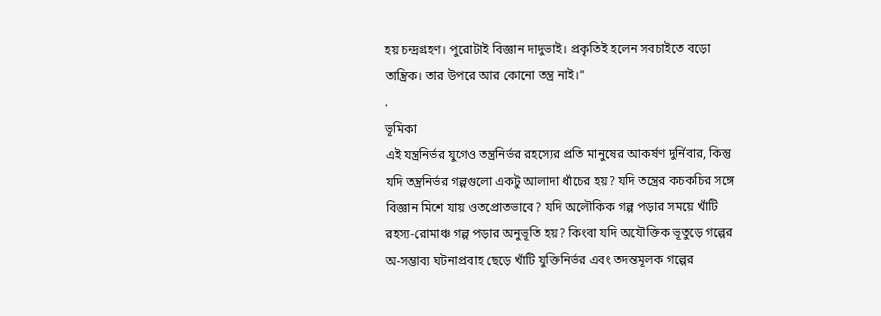হয় চন্দ্রগ্রহণ। পুরোটাই বিজ্ঞান দাদুভাই। প্রকৃতিই হলেন সবচাইতে বড়ো তান্ত্রিক। তার উপরে আর কোনো তন্ত্র নাই।”
.
ভূমিকা
এই যন্ত্রনির্ভর যুগেও তন্ত্রনির্ভর রহস্যের প্রতি মানুষের আকর্ষণ দুর্নিবার, কিন্তু যদি তন্ত্রনির্ভর গল্পগুলো একটু আলাদা ধাঁচের হয়? যদি তন্ত্রের কচকচির সঙ্গে বিজ্ঞান মিশে যায় ওতপ্রোতভাবে? যদি অলৌকিক গল্প পড়ার সময়ে খাঁটি রহস্য-রোমাঞ্চ গল্প পড়ার অনুভূতি হয়? কিংবা যদি অযৌক্তিক ভূতুড়ে গল্পের অ-সম্ভাব্য ঘটনাপ্রবাহ ছেড়ে খাঁটি যুক্তিনির্ভর এবং তদন্তমূলক গল্পের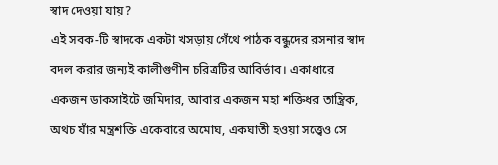স্বাদ দেওয়া যায়?
এই সবক-টি স্বাদকে একটা খসড়ায় গেঁথে পাঠক বন্ধুদের রসনার স্বাদ বদল করার জন্যই কালীগুণীন চরিত্রটির আবির্ভাব। একাধারে একজন ডাকসাইটে জমিদার, আবার একজন মহা শক্তিধর তান্ত্রিক, অথচ যাঁর মন্ত্রশক্তি একেবারে অমোঘ, একঘাতী হওয়া সত্ত্বেও সে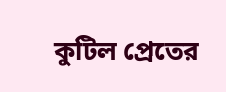কুটিল প্রেতের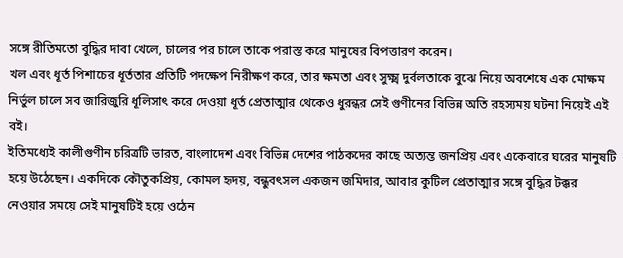সঙ্গে রীতিমতো বুদ্ধির দাবা খেলে, চালের পর চালে তাকে পরাস্ত করে মানুষের বিপত্তারণ করেন।
খল এবং ধূর্ত পিশাচের ধূর্ততার প্রতিটি পদক্ষেপ নিরীক্ষণ করে, তার ক্ষমতা এবং সুক্ষ্ম দুর্বলতাকে বুঝে নিয়ে অবশেষে এক মোক্ষম নির্ভুল চালে সব জারিজুরি ধূলিসাৎ করে দেওয়া ধূর্ত প্রেতাত্মার থেকেও ধুরন্ধর সেই গুণীনের বিভিন্ন অতি রহস্যময় ঘটনা নিয়েই এই বই।
ইতিমধ্যেই কালীগুণীন চরিত্রটি ভারত, বাংলাদেশ এবং বিভিন্ন দেশের পাঠকদের কাছে অত্যন্ত জনপ্রিয় এবং একেবারে ঘরের মানুষটি হয়ে উঠেছেন। একদিকে কৌতুকপ্রিয়, কোমল হৃদয়, বন্ধুবৎসল একজন জমিদার, আবার কুটিল প্রেতাত্মার সঙ্গে বুদ্ধির টক্কর নেওয়ার সময়ে সেই মানুষটিই হয়ে ওঠেন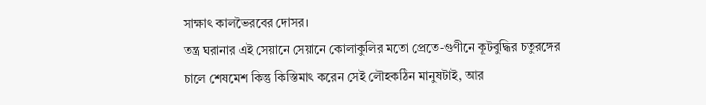সাক্ষাৎ কালভৈরবের দোসর।
তন্ত্র ঘরানার এই সেয়ানে সেয়ানে কোলাকুলির মতো প্রেতে-গুণীনে কূটবুদ্ধির চতুরঙ্গের চালে শেষমেশ কিন্তু কিস্তিমাৎ করেন সেই লৌহকঠিন মানুষটাই, আর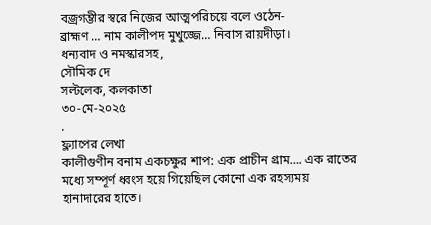বজ্রগম্ভীর স্বরে নিজের আত্মপরিচয়ে বলে ওঠেন-
ব্রাহ্মণ … নাম কালীপদ মুখুজ্জে… নিবাস রায়দীড়া।
ধন্যবাদ ও নমস্কারসহ,
সৌমিক দে
সল্টলেক, কলকাতা
৩০-মে-২০২৫
.
ফ্ল্যাপের লেখা
কালীগুণীন বনাম একচক্ষুর শাপ: এক প্রাচীন গ্রাম…. এক রাতের মধ্যে সম্পূর্ণ ধ্বংস হয়ে গিয়েছিল কোনো এক রহস্যময় হানাদারের হাতে।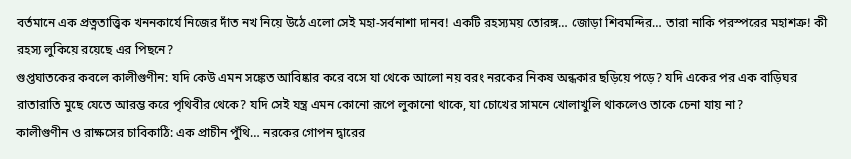বর্তমানে এক প্রত্নতাত্ত্বিক খননকার্যে নিজের দাঁত নখ নিয়ে উঠে এলো সেই মহা-সর্বনাশা দানব! একটি রহস্যময় তোরঙ্গ… জোড়া শিবমন্দির… তারা নাকি পরস্পরের মহাশত্ৰু! কী রহস্য লুকিয়ে রয়েছে এর পিছনে?
গুপ্তঘাতকের কবলে কালীগুণীন: যদি কেউ এমন সঙ্কেত আবিষ্কার করে বসে যা থেকে আলো নয় বরং নরকের নিকষ অন্ধকার ছড়িয়ে পড়ে? যদি একের পর এক বাড়িঘর রাতারাতি মুছে যেতে আরম্ভ করে পৃথিবীর থেকে? যদি সেই যন্ত্র এমন কোনো রূপে লুকানো থাকে, যা চোখের সামনে খোলাখুলি থাকলেও তাকে চেনা যায় না?
কালীগুণীন ও রাক্ষসের চাবিকাঠি: এক প্রাচীন পুঁথি… নরকের গোপন দ্বারের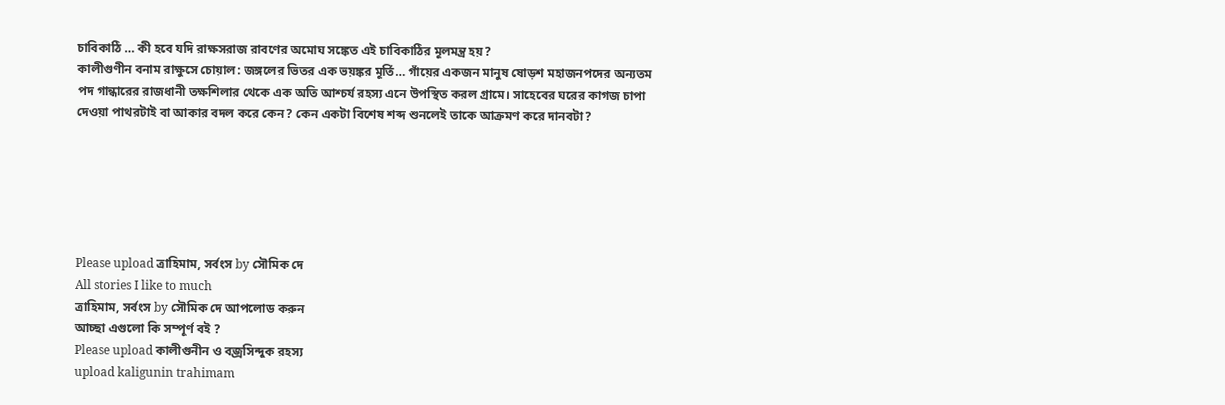চাবিকাঠি … কী হবে যদি রাক্ষসরাজ রাবণের অমোঘ সঙ্কেত এই চাবিকাঠির মূলমন্ত্ৰ হয়?
কালীগুণীন বনাম রাক্ষুসে চোয়াল: জঙ্গলের ভিতর এক ভয়ঙ্কর মূর্তি… গাঁয়ের একজন মানুষ ষোড়শ মহাজনপদের অন্যতম পদ গান্ধারের রাজধানী তক্ষশিলার থেকে এক অতি আশ্চর্য রহস্য এনে উপস্থিত করল গ্রামে। সাহেবের ঘরের কাগজ চাপা দেওয়া পাথরটাই বা আকার বদল করে কেন? কেন একটা বিশেষ শব্দ শুনলেই তাকে আক্রমণ করে দানবটা?






Please upload ত্রাহিমাম, সর্বংস by সৌমিক দে
All stories I like to much
ত্রাহিমাম, সর্বংস by সৌমিক দে আপলোড করুন
আচ্ছা এগুলো কি সম্পূর্ণ বই ?
Please upload কালীগুনীন ও বজ্রসিন্দুক রহস্য
upload kaligunin trahimam